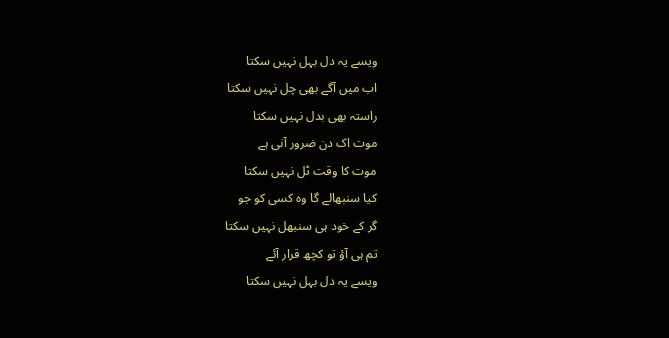ویسے یہ دل بہل نہیں سکتا
اب میں آگے بھی چل نہیں سکتا
راستہ بھی بدل نہیں سکتا
موت اک دن ضرور آنی ہے
موت کا وقت ٹل نہیں سکتا
کیا سنبھالے گا وہ کسی کو جو
گر کے خود ہی سنبھل نہیں سکتا
تم ہی آؤ تو کچھ قرار آئے
ویسے یہ دل بہل نہیں سکتا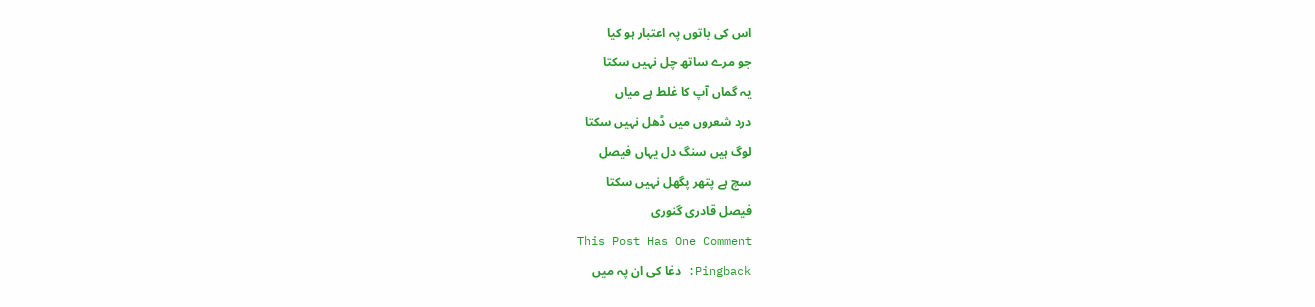اس کی باتوں پہ اعتبار ہو کیا
جو مرے ساتھ چل نہیں سکتا
یہ گماں آپ کا غلط ہے میاں
درد شعروں میں ڈھل نہیں سکتا
لوگ ہیں سنگ دل یہاں فیصل
سچ ہے پتھر پگھل نہیں سکتا
فیصل قادری گنوری
This Post Has One Comment
Pingback: دغا کی ان پہ میں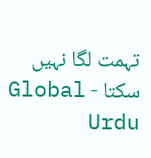تہمت لگا نہیں سکتا - Global Urdu